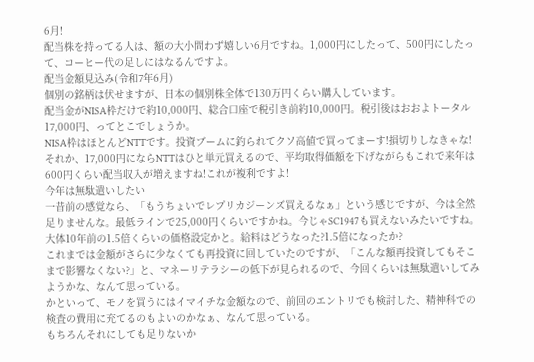6月!
配当株を持ってる人は、額の大小問わず嬉しい6月ですね。1,000円にしたって、500円にしたって、コーヒー代の足しにはなるんですよ。
配当金額見込み(令和7年6月)
個別の銘柄は伏せますが、日本の個別株全体で130万円くらい購入しています。
配当金がNISA枠だけで約10,000円、総合口座で税引き前約10,000円。税引後はおおよトータル17,000円、ってとこでしょうか。
NISA枠はほとんどNTTです。投資ブームに釣られてクソ高値で買ってまーす!損切りしなきゃな!
それか、17,000円にならNTTはひと単元買えるので、平均取得価額を下げながらもこれで来年は600円くらい配当収入が増えますね!これが複利ですよ!
今年は無駄遣いしたい
一昔前の感覚なら、「もうちょいでレプリカジーンズ買えるなぁ」という感じですが、今は全然足りませんな。最低ラインで25,000円くらいですかね。今じゃSC1947も買えないみたいですね。大体10年前の1.5倍くらいの価格設定かと。給料はどうなった?1.5倍になったか?
これまでは金額がさらに少なくても再投資に回していたのですが、「こんな額再投資してもそこまで影響なくない?」と、マネーリテラシーの低下が見られるので、今回くらいは無駄遣いしてみようかな、なんて思っている。
かといって、モノを買うにはイマイチな金額なので、前回のエントリでも検討した、精神科での検査の費用に充てるのもよいのかなぁ、なんて思っている。
もちろんそれにしても足りないか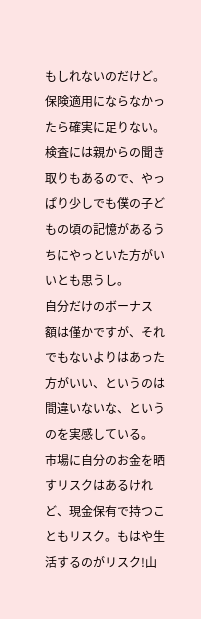もしれないのだけど。保険適用にならなかったら確実に足りない。
検査には親からの聞き取りもあるので、やっぱり少しでも僕の子どもの頃の記憶があるうちにやっといた方がいいとも思うし。
自分だけのボーナス
額は僅かですが、それでもないよりはあった方がいい、というのは間違いないな、というのを実感している。
市場に自分のお金を晒すリスクはあるけれど、現金保有で持つこともリスク。もはや生活するのがリスク!山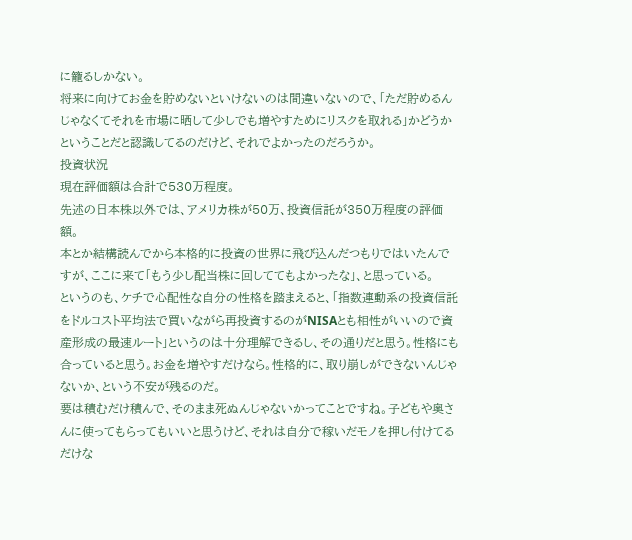に籠るしかない。
将来に向けてお金を貯めないといけないのは間違いないので、「ただ貯めるんじゃなくてそれを市場に晒して少しでも増やすためにリスクを取れる」かどうかということだと認識してるのだけど、それでよかったのだろうか。
投資状況
現在評価額は合計で530万程度。
先述の日本株以外では、アメリカ株が50万、投資信託が350万程度の評価額。
本とか結構読んでから本格的に投資の世界に飛び込んだつもりではいたんですが、ここに来て「もう少し配当株に回しててもよかったな」、と思っている。
というのも、ケチで心配性な自分の性格を踏まえると、「指数連動系の投資信託をドルコスト平均法で買いながら再投資するのがNISAとも相性がいいので資産形成の最速ルート」というのは十分理解できるし、その通りだと思う。性格にも合っていると思う。お金を増やすだけなら。性格的に、取り崩しができないんじゃないか、という不安が残るのだ。
要は積むだけ積んで、そのまま死ぬんじゃないかってことですね。子どもや奥さんに使ってもらってもいいと思うけど、それは自分で稼いだモノを押し付けてるだけな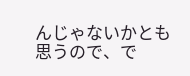んじゃないかとも思うので、で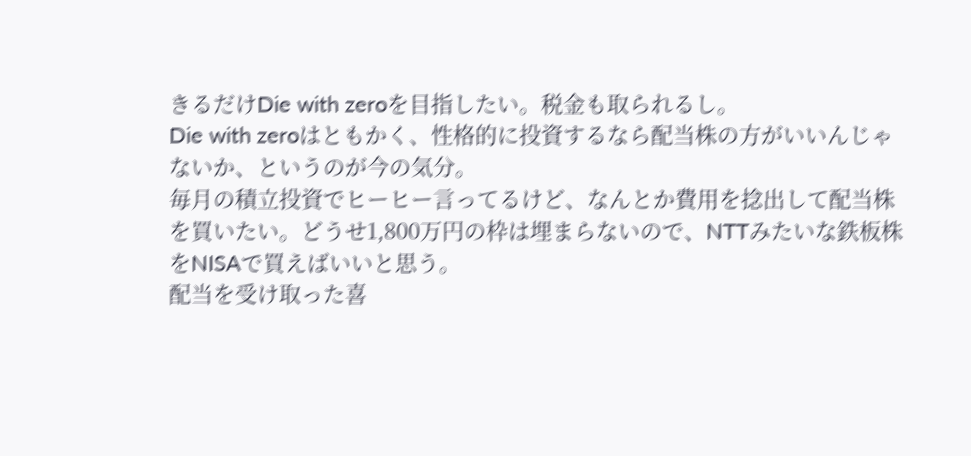きるだけDie with zeroを目指したい。税金も取られるし。
Die with zeroはともかく、性格的に投資するなら配当株の方がいいんじゃないか、というのが今の気分。
毎月の積立投資でヒーヒー言ってるけど、なんとか費用を捻出して配当株を買いたい。どうせ1,800万円の枠は埋まらないので、NTTみたいな鉄板株をNISAで買えばいいと思う。
配当を受け取った喜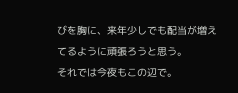びを胸に、来年少しでも配当が増えてるように頑張ろうと思う。
それでは今夜もこの辺で。